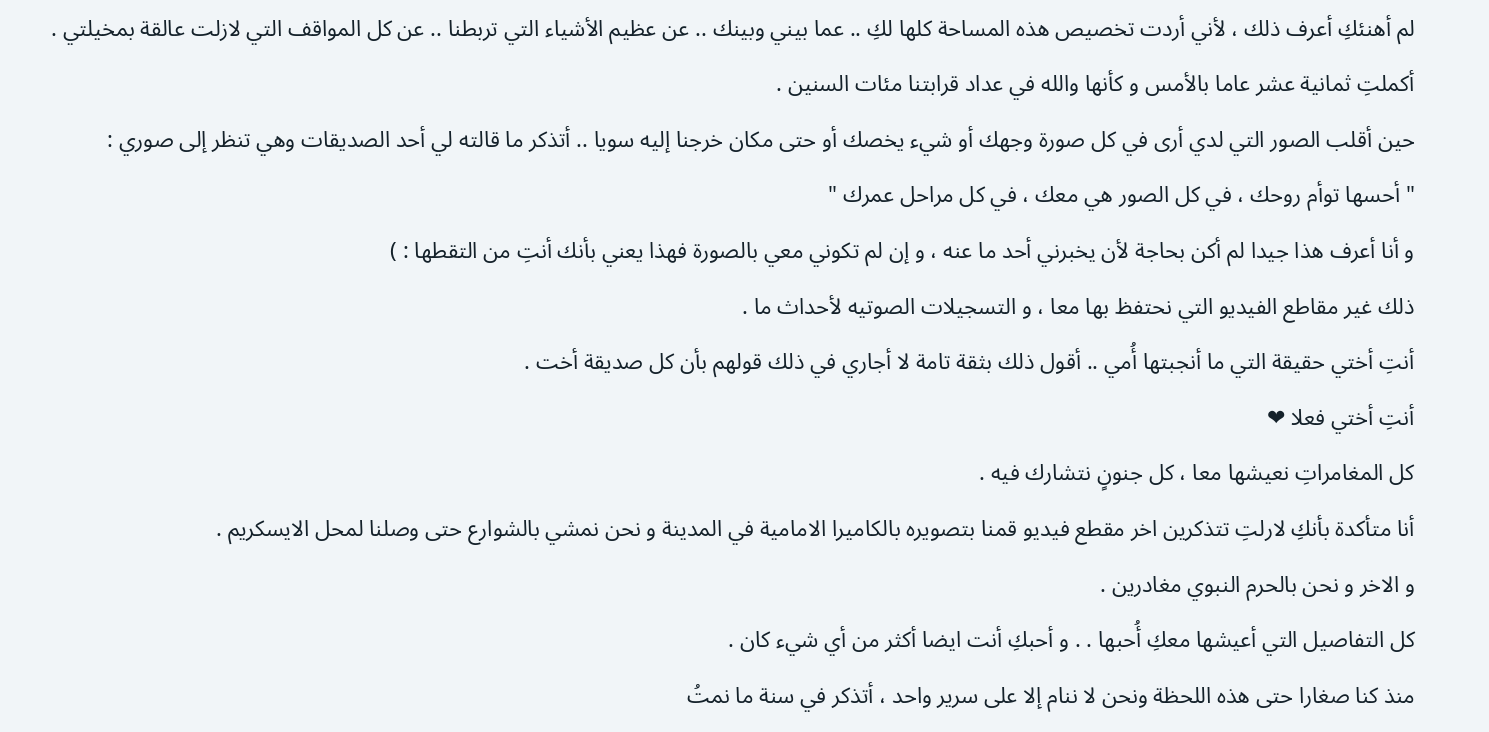لم أهنئكِ أعرف ذلك ، لأني أردت تخصيص هذه المساحة كلها لكِ .. عما بيني وبينك .. عن عظيم الأشياء التي تربطنا .. عن كل المواقف التي لازلت عالقة بمخيلتي .
أكملتِ ثمانية عشر عاما بالأمس و كأنها والله في عداد قرابتنا مئات السنين .
حين أقلب الصور التي لدي أرى في كل صورة وجهك أو شيء يخصك أو حتى مكان خرجنا إليه سويا .. أتذكر ما قالته لي أحد الصديقات وهي تنظر إلى صوري :
" أحسها توأم روحك ، في كل الصور هي معك ، في كل مراحل عمرك "
و أنا أعرف هذا جيدا لم أكن بحاجة لأن يخبرني أحد ما عنه ، و إن لم تكوني معي بالصورة فهذا يعني بأنك أنتِ من التقطها : )
ذلك غير مقاطع الفيديو التي نحتفظ بها معا ، و التسجيلات الصوتيه لأحداث ما .
أنتِ أختي حقيقة التي ما أنجبتها أُمي .. أقول ذلك بثقة تامة لا أجاري في ذلك قولهم بأن كل صديقة أخت .
أنتِ أختي فعلا ❤
كل المغامراتِ نعيشها معا ، كل جنونٍ نتشارك فيه .
أنا متأكدة بأنكِ لارلتِ تتذكرين اخر مقطع فيديو قمنا بتصويره بالكاميرا الامامية في المدينة و نحن نمشي بالشوارع حتى وصلنا لمحل الايسكريم .
و الاخر و نحن بالحرم النبوي مغادرين .
كل التفاصيل التي أعيشها معكِ أُحبها . . و أحبكِ أنت ايضا أكثر من أي شيء كان .
منذ كنا صغارا حتى هذه اللحظة ونحن لا ننام إلا على سرير واحد ، أتذكر في سنة ما نمتُ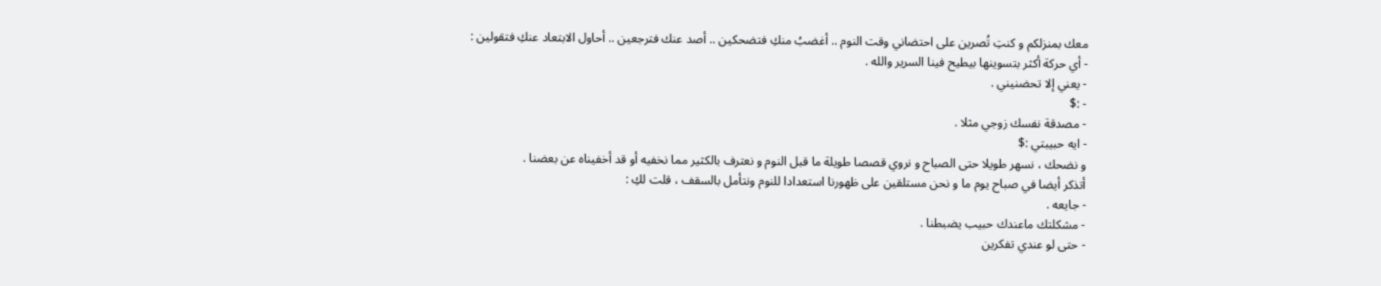معك بمنزلكم و كنتِ تُصرين على احتضاني وقت النوم .. أغضبُ منكِ فتضحكين .. أصد عنك فترجعين .. أحاول الابتعاد عنكِ فتقولين :
- أي حركة أكثر بتسوينها بيطيح فينا السرير والله .
- يعني إلا تحضنيني .
- :$
- مصدقة نفسك زوجي مثلا .
- ايه حبيبتي :$
و نضحك ، نسهر طويلا حتى الصباح و نروي قصصا طويلة ما قبل النوم و نعترف بالكثير مما نخفيه أو قد أخفيناه عن بعضنا .
أتذكر أيضا في صباح يوم ما و نحن مستلقين على ظهورنا استعدادا للنوم ونتأمل بالسقف ، قلت لكِ :
- جايعه .
- مشكلتك ماعندك حبيب يضبطنا .
- حتى لو عندي تفكرين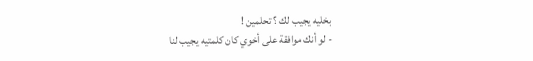بخليه يجيب لك ؟ تحلمين !
- لو أنك موافقة على أخوي كان كلمتيه يجيب لنا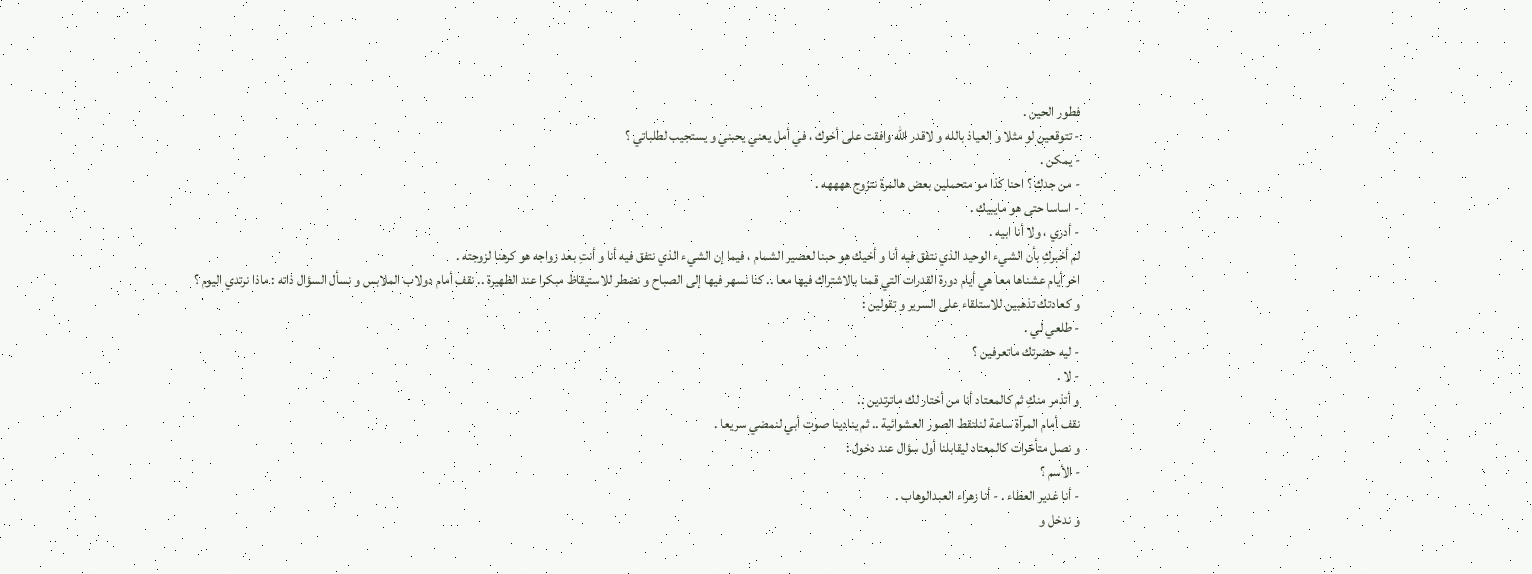فطور الحين .
- تتوقعين لو مثلا و العياذ بالله و لاقدر الله وافقت على أخوك ، في أمل يعني يحبني و يستجيب لطلباتي ؟
- يمكن .
- من جدك ؟ احنا كذا مو متحملين بعض هالمرة نتزوج ههههه .
- اساسا حتى هو مايبيك .
- أدري ، ولا أنا ابيه .
لم أخبركِ بأن الشيء الوحيد الذي نتفق فيه أنا و أخيك هو حبنا لعصير الشمام ، فيما إن الشيء الذي نتفق فيه أنا و أنتِ بعد زواجه هو كرهنا لزوجته .
اخر أيام عشناها معا هي أيام دورة القدرات التي قمنا بالاشتراك فيها معا .. كنا نسهر فيها إلى الصباح و نضطر للاستيقاظ مبكرا عند الظهيرة .. نقف أمام دولاب الملابس و نسأل السؤال ذاته : ماذا نرتدي اليوم ؟
و كعادتك تذهبين للاستلقاء على السرير و تقولين :
- طلعي لي .
- ليه حضرتك ماتعرفين ؟
- لا .
و أتذمر منكِ ثم كالمعتاد أنا من أختار لك ماترتدين ..
نقف أمام المرآة ساعة لنلتقط الصور العشوائية .. ثم ينادينا صوت أبي لنمضي سريعا .
و نصل متأخرات كالمعتاد ليقابلنا أول سؤال عند دخول :
- الأسم ؟
- أنا غدير العطاء . - أنا زهراء العبدالوهاب .
و ندخل و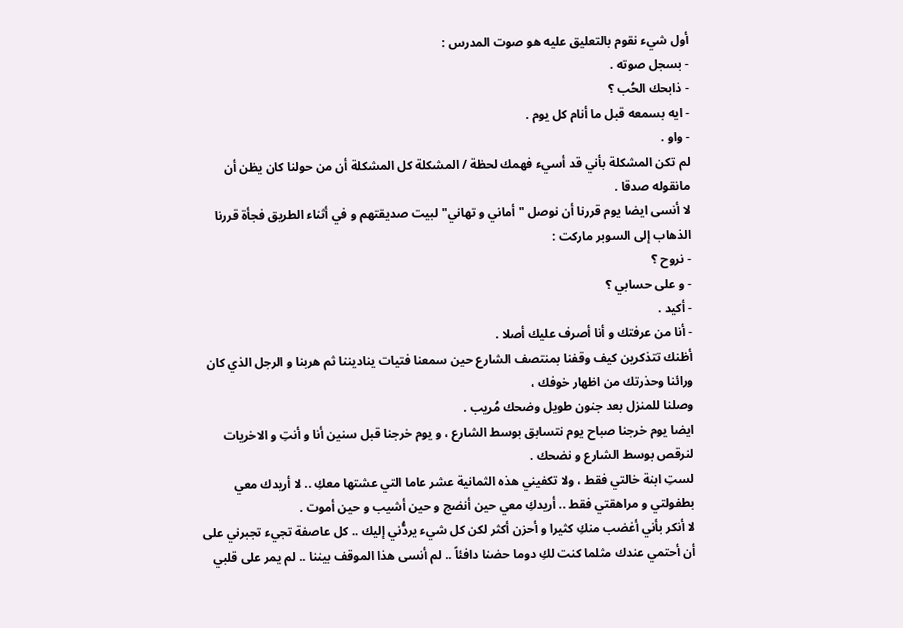أول شيء نقوم بالتعليق عليه هو صوت المدرس :
- بسجل صوته .
- ذابحك الحُب ؟
- ايه بسمعه قبل ما أنام كل يوم .
- واو .
لم تكن المشكلة بأني قد أسيء فهمك لحظة / المشكلة كل المشكلة أن من حولنا كان يظن أن مانقوله صدقا .
لا أنسى ايضا يوم قررنا أن نوصل " أماني و تهاني" لبيت صديقتهم و في أثناء الطريق فجأة قررنا الذهاب إلى السوبر ماركت :
- نروح ؟
- و على حسابي ؟
- أكيد .
- أنا من عرفتك و أنا أصرف عليك أصلا .
أظنك تتذكرين كيف وقفنا بمنتصف الشارع حين سمعنا فتيات يناديننا ثم هربنا و الرجل الذي كان ورائنا وحذرتك من اظهار خوفك ،
وصلنا للمنزل بعد جنون طويل وضحك مُريب .
ايضا يوم خرجنا صباح يوم نتسابق بوسط الشارع ، و يوم خرجنا قبل سنين أنا و أنتِ و الاخريات لنرقص بوسط الشارع و نضحك .
لستِ ابنة خالتي فقط ، ولا تكفيني هذه الثمانية عشر عاما التي عشتها معكِ .. لا أريدك معي بطفولتي و مراهقتي فقط .. أريدكِ معي حين أنضج و حين أشيب و حين أموت .
لا أنكر بأني أغضب منكِ كثيرا و أحزن أكثر لكن كل شيء يردُّني إليك .. كل عاصفة تجيء تجبرني على أن أحتمي عندك مثلما كنت لكِ دوما حضنا دافئاً .. لم أنسى هذا الموقف بيننا .. لم يمر على قلبي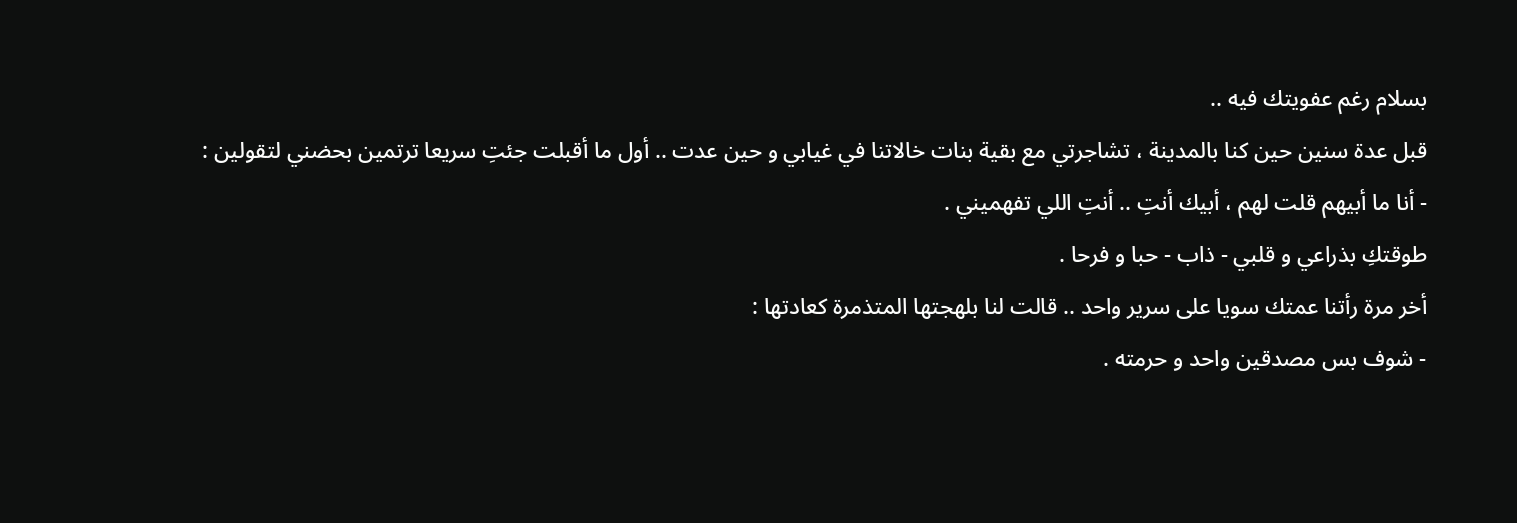بسلام رغم عفويتك فيه ..
قبل عدة سنين حين كنا بالمدينة ، تشاجرتي مع بقية بنات خالاتنا في غيابي و حين عدت .. أول ما أقبلت جئتِ سريعا ترتمين بحضني لتقولين :
- أنا ما أبيهم قلت لهم ، أبيك أنتِ .. أنتِ اللي تفهميني .
طوقتكِ بذراعي و قلبي - ذاب - حبا و فرحا .
أخر مرة رأتنا عمتك سويا على سرير واحد .. قالت لنا بلهجتها المتذمرة كعادتها :
- شوف بس مصدقين واحد و حرمته .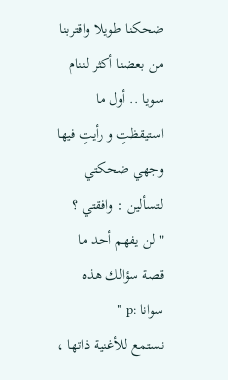ضحكنا طويلا واقتربنا من بعضنا أكثر لننام سويا .. أول ما استيقظتِ و رأيتِ فيها وجهي ضحكتي لتسألين : وافقتي ؟
" لن يفهم أحد ما قصة سؤالك هذه سوانا :p "
نستمع للأغنية ذاتها ،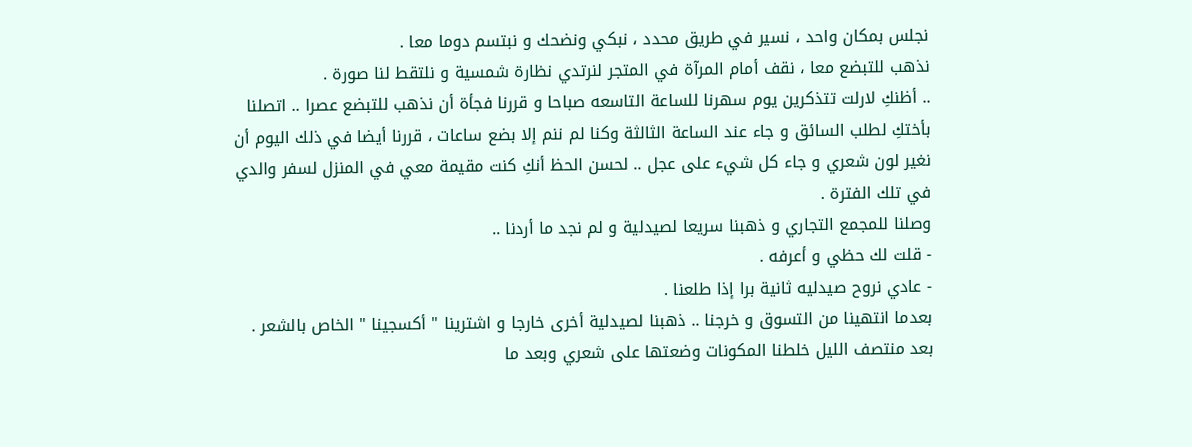نجلس بمكان واحد ، نسير في طريق محدد ، نبكي ونضحك و نبتسم دوما معا .
نذهب للتبضع معا ، نقف أمام المرآة في المتجر لنرتدي نظارة شمسية و نلتقط لنا صورة .
.. أظنكِ لارلت تتذكرين يوم سهرنا للساعة التاسعه صباحا و قررنا فجأة أن نذهب للتبضع عصرا .. اتصلنا بأختكِ لطلب السائق و جاء عند الساعة الثالثة وكنا لم ننم إلا بضع ساعات ، قررنا أيضا في ذلك اليوم أن نغير لون شعري و جاء كل شيء على عجل .. لحسن الحظ أنكِ كنت مقيمة معي في المنزل لسفر والدي في تلك الفترة .
وصلنا للمجمع التجاري و ذهبنا سريعا لصيدلية و لم نجد ما أردنا ..
- قلت لك حظي و أعرفه .
- عادي نروح صيدليه ثانية برا إذا طلعنا .
بعدما انتهينا من التسوق و خرجنا .. ذهبنا لصيدلية أخرى خارجا و اشترينا " أكسجينا " الخاص بالشعر .
بعد منتصف الليل خلطنا المكونات وضعتها على شعري وبعد ما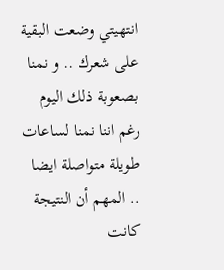انتهيتي وضعت البقية على شعرك .. و نمنا بصعوبة ذلك اليوم رغم اننا نمنا لساعات طويلة متواصلة ايضا .. المهم أن النتيجة كانت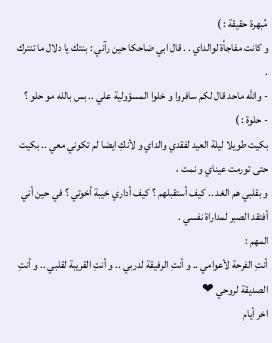مُبهرة حقيقة : )
و كانت مفاجأة لوالداي . . قال ابي ضاحكا حين رآني : بنتك يا دلال ما تنترك .
- والله ماحد قال لكم سافروا و خلوا المسؤولية علي .. بس بالله مو حلو ؟
- حلوة : )
بكيت طويلا ليلة العيد لفقدي والداي و لأنكِ ايضا لم تكوني معي .. بكيت حتى تورمت عيناي و نمت ،
و بقلبي هم الغد .. كيف أستقبلهم ؟ كيف أداري خيبة أخوتي ؟ في حين أني أفتقد الصبر لمداراة نفسي .
المهم :
أنتِ الفرحة لأعوامي .. و أنتِ الرفيقة لدربي .. و أنتِ القريبة لقلبي .. و أنتِ الصديقة لروحي ❤
اخر أيام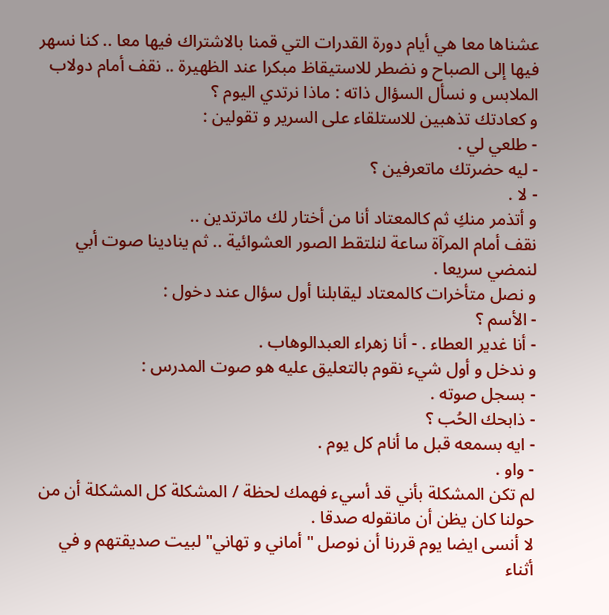عشناها معا هي أيام دورة القدرات التي قمنا بالاشتراك فيها معا .. كنا نسهر فيها إلى الصباح و نضطر للاستيقاظ مبكرا عند الظهيرة .. نقف أمام دولاب الملابس و نسأل السؤال ذاته : ماذا نرتدي اليوم ؟
و كعادتك تذهبين للاستلقاء على السرير و تقولين :
- طلعي لي .
- ليه حضرتك ماتعرفين ؟
- لا .
و أتذمر منكِ ثم كالمعتاد أنا من أختار لك ماترتدين ..
نقف أمام المرآة ساعة لنلتقط الصور العشوائية .. ثم ينادينا صوت أبي لنمضي سريعا .
و نصل متأخرات كالمعتاد ليقابلنا أول سؤال عند دخول :
- الأسم ؟
- أنا غدير العطاء . - أنا زهراء العبدالوهاب .
و ندخل و أول شيء نقوم بالتعليق عليه هو صوت المدرس :
- بسجل صوته .
- ذابحك الحُب ؟
- ايه بسمعه قبل ما أنام كل يوم .
- واو .
لم تكن المشكلة بأني قد أسيء فهمك لحظة / المشكلة كل المشكلة أن من حولنا كان يظن أن مانقوله صدقا .
لا أنسى ايضا يوم قررنا أن نوصل " أماني و تهاني" لبيت صديقتهم و في أثناء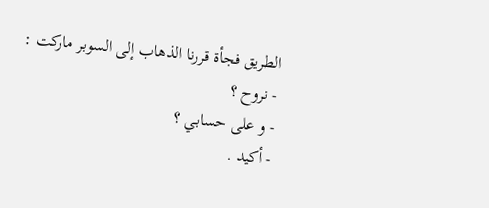الطريق فجأة قررنا الذهاب إلى السوبر ماركت :
- نروح ؟
- و على حسابي ؟
- أكيد .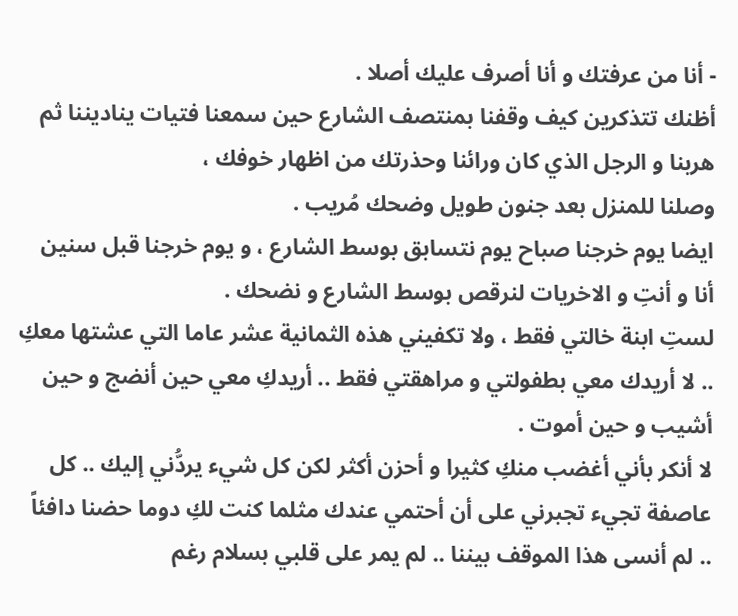- أنا من عرفتك و أنا أصرف عليك أصلا .
أظنك تتذكرين كيف وقفنا بمنتصف الشارع حين سمعنا فتيات يناديننا ثم هربنا و الرجل الذي كان ورائنا وحذرتك من اظهار خوفك ،
وصلنا للمنزل بعد جنون طويل وضحك مُريب .
ايضا يوم خرجنا صباح يوم نتسابق بوسط الشارع ، و يوم خرجنا قبل سنين أنا و أنتِ و الاخريات لنرقص بوسط الشارع و نضحك .
لستِ ابنة خالتي فقط ، ولا تكفيني هذه الثمانية عشر عاما التي عشتها معكِ .. لا أريدك معي بطفولتي و مراهقتي فقط .. أريدكِ معي حين أنضج و حين أشيب و حين أموت .
لا أنكر بأني أغضب منكِ كثيرا و أحزن أكثر لكن كل شيء يردُّني إليك .. كل عاصفة تجيء تجبرني على أن أحتمي عندك مثلما كنت لكِ دوما حضنا دافئاً .. لم أنسى هذا الموقف بيننا .. لم يمر على قلبي بسلام رغم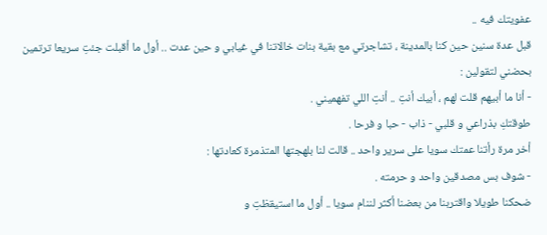عفويتك فيه ..
قبل عدة سنين حين كنا بالمدينة ، تشاجرتي مع بقية بنات خالاتنا في غيابي و حين عدت .. أول ما أقبلت جئتِ سريعا ترتمين بحضني لتقولين :
- أنا ما أبيهم قلت لهم ، أبيك أنتِ .. أنتِ اللي تفهميني .
طوقتكِ بذراعي و قلبي - ذاب - حبا و فرحا .
أخر مرة رأتنا عمتك سويا على سرير واحد .. قالت لنا بلهجتها المتذمرة كعادتها :
- شوف بس مصدقين واحد و حرمته .
ضحكنا طويلا واقتربنا من بعضنا أكثر لننام سويا .. أول ما استيقظتِ و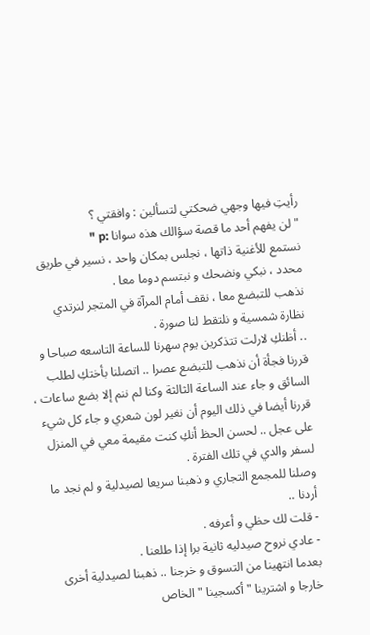رأيتِ فيها وجهي ضحكتي لتسألين : وافقتي ؟
" لن يفهم أحد ما قصة سؤالك هذه سوانا :p "
نستمع للأغنية ذاتها ، نجلس بمكان واحد ، نسير في طريق محدد ، نبكي ونضحك و نبتسم دوما معا .
نذهب للتبضع معا ، نقف أمام المرآة في المتجر لنرتدي نظارة شمسية و نلتقط لنا صورة .
.. أظنكِ لارلت تتذكرين يوم سهرنا للساعة التاسعه صباحا و قررنا فجأة أن نذهب للتبضع عصرا .. اتصلنا بأختكِ لطلب السائق و جاء عند الساعة الثالثة وكنا لم ننم إلا بضع ساعات ، قررنا أيضا في ذلك اليوم أن نغير لون شعري و جاء كل شيء على عجل .. لحسن الحظ أنكِ كنت مقيمة معي في المنزل لسفر والدي في تلك الفترة .
وصلنا للمجمع التجاري و ذهبنا سريعا لصيدلية و لم نجد ما أردنا ..
- قلت لك حظي و أعرفه .
- عادي نروح صيدليه ثانية برا إذا طلعنا .
بعدما انتهينا من التسوق و خرجنا .. ذهبنا لصيدلية أخرى خارجا و اشترينا " أكسجينا " الخاص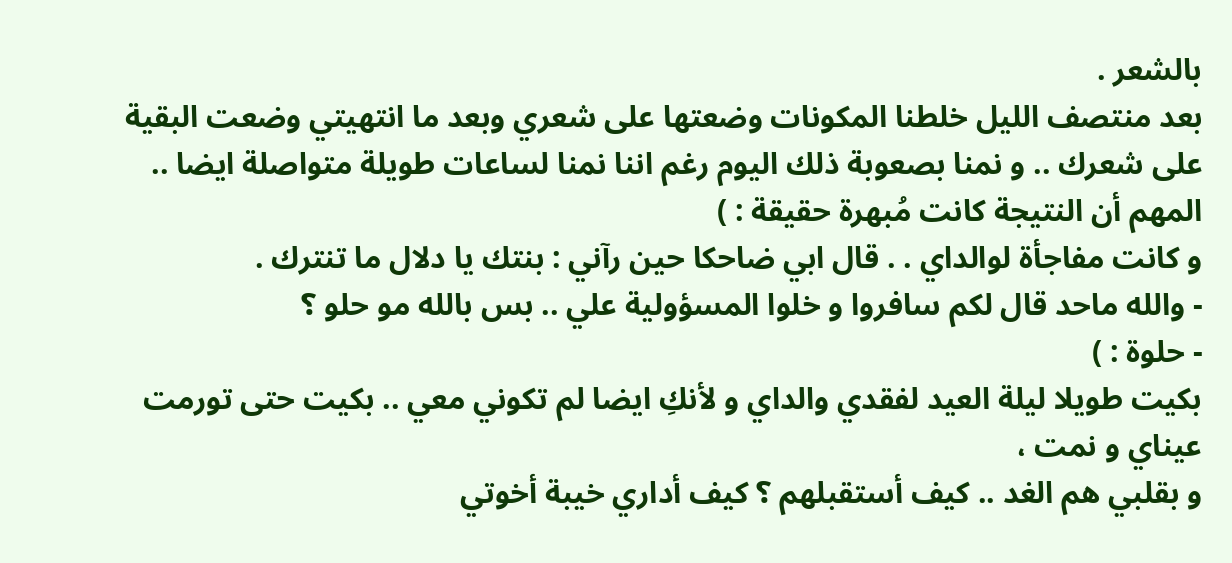بالشعر .
بعد منتصف الليل خلطنا المكونات وضعتها على شعري وبعد ما انتهيتي وضعت البقية على شعرك .. و نمنا بصعوبة ذلك اليوم رغم اننا نمنا لساعات طويلة متواصلة ايضا .. المهم أن النتيجة كانت مُبهرة حقيقة : )
و كانت مفاجأة لوالداي . . قال ابي ضاحكا حين رآني : بنتك يا دلال ما تنترك .
- والله ماحد قال لكم سافروا و خلوا المسؤولية علي .. بس بالله مو حلو ؟
- حلوة : )
بكيت طويلا ليلة العيد لفقدي والداي و لأنكِ ايضا لم تكوني معي .. بكيت حتى تورمت عيناي و نمت ،
و بقلبي هم الغد .. كيف أستقبلهم ؟ كيف أداري خيبة أخوتي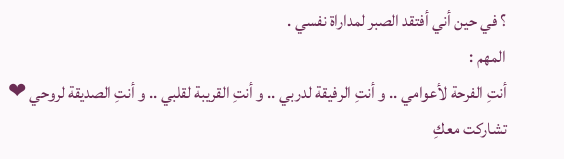؟ في حين أني أفتقد الصبر لمداراة نفسي .
المهم :
أنتِ الفرحة لأعوامي .. و أنتِ الرفيقة لدربي .. و أنتِ القريبة لقلبي .. و أنتِ الصديقة لروحي ❤
تشاركت معكِ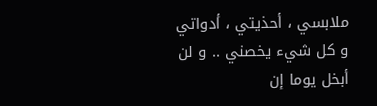ملابسي ، أحذيتي ، أدواتي و كل شيء يخصني .. و لن أبخل يوما إن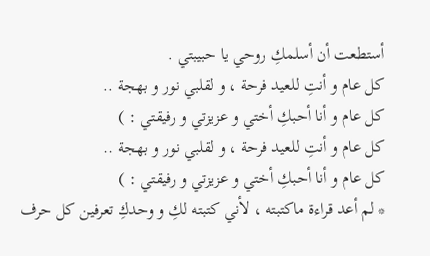أستطعت أن أسلمكِ روحي يا حبيبتي .
كل عام و أنتِ للعيد فرحة ، و لقلبي نور و بهجة ..
كل عام و أنا أحبكِ أختي و عزيزتي و رفيقتي : )
كل عام و أنتِ للعيد فرحة ، و لقلبي نور و بهجة ..
كل عام و أنا أحبكِ أختي و عزيزتي و رفيقتي : )
* لم أعد قراءة ماكتبته ، لأني كتبته لكِ و وحدكِ تعرفين كل حرف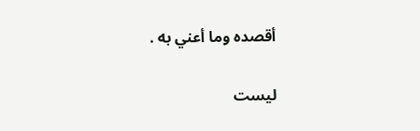أقصده وما أعني به .

ليست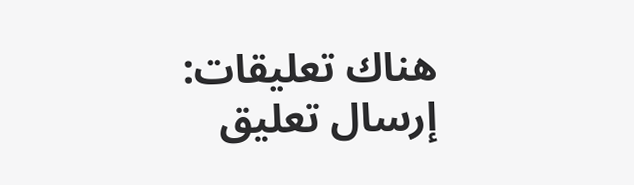هناك تعليقات:
إرسال تعليق